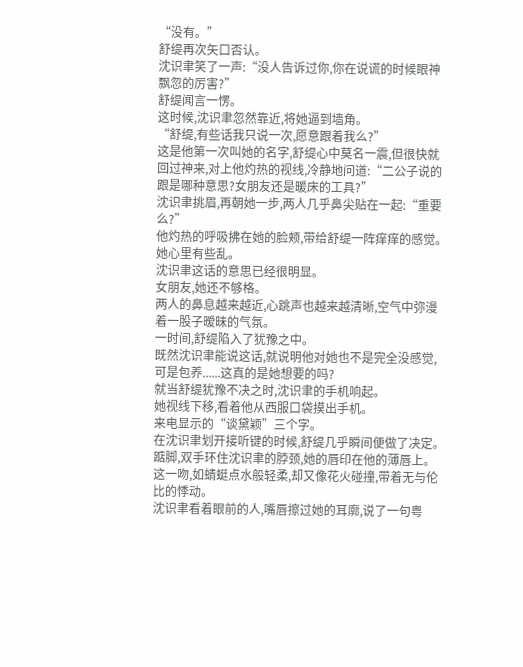“没有。”
舒缇再次矢口否认。
沈识聿笑了一声:“没人告诉过你,你在说谎的时候眼神飘忽的厉害?”
舒缇闻言一愣。
这时候,沈识聿忽然靠近,将她逼到墙角。
“舒缇,有些话我只说一次,愿意跟着我么?”
这是他第一次叫她的名字,舒缇心中莫名一震,但很快就回过神来,对上他灼热的视线,冷静地问道:“二公子说的跟是哪种意思?女朋友还是暖床的工具?”
沈识聿挑眉,再朝她一步,两人几乎鼻尖贴在一起:“重要么?”
他灼热的呼吸拂在她的脸颊,带给舒缇一阵痒痒的感觉。
她心里有些乱。
沈识聿这话的意思已经很明显。
女朋友,她还不够格。
两人的鼻息越来越近,心跳声也越来越清晰,空气中弥漫着一股子暧昧的气氛。
一时间,舒缇陷入了犹豫之中。
既然沈识聿能说这话,就说明他对她也不是完全没感觉,可是包养......这真的是她想要的吗?
就当舒缇犹豫不决之时,沈识聿的手机响起。
她视线下移,看着他从西服口袋摸出手机。
来电显示的“谈黛颖”三个字。
在沈识聿划开接听键的时候,舒缇几乎瞬间便做了决定。
踮脚,双手环住沈识聿的脖颈,她的唇印在他的薄唇上。
这一吻,如蜻蜓点水般轻柔,却又像花火碰撞,带着无与伦比的悸动。
沈识聿看着眼前的人,嘴唇擦过她的耳廓,说了一句粤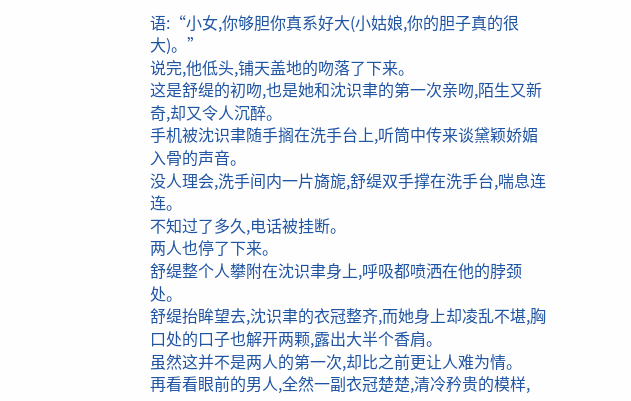语:“小女,你够胆你真系好大(小姑娘,你的胆子真的很大)。”
说完,他低头,铺天盖地的吻落了下来。
这是舒缇的初吻,也是她和沈识聿的第一次亲吻,陌生又新奇,却又令人沉醉。
手机被沈识聿随手搁在洗手台上,听筒中传来谈黛颖娇媚入骨的声音。
没人理会,洗手间内一片旖旎,舒缇双手撑在洗手台,喘息连连。
不知过了多久,电话被挂断。
两人也停了下来。
舒缇整个人攀附在沈识聿身上,呼吸都喷洒在他的脖颈处。
舒缇抬眸望去,沈识聿的衣冠整齐,而她身上却凌乱不堪,胸口处的口子也解开两颗,露出大半个香肩。
虽然这并不是两人的第一次,却比之前更让人难为情。
再看看眼前的男人,全然一副衣冠楚楚,清冷矜贵的模样,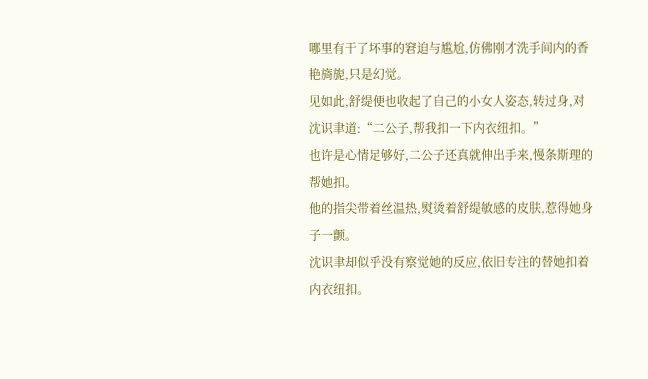哪里有干了坏事的窘迫与尴尬,仿佛刚才洗手间内的香艳旖旎,只是幻觉。
见如此,舒缇便也收起了自己的小女人姿态,转过身,对沈识聿道:“二公子,帮我扣一下内衣纽扣。”
也许是心情足够好,二公子还真就伸出手来,慢条斯理的帮她扣。
他的指尖带着丝温热,熨烫着舒缇敏感的皮肤,惹得她身子一颤。
沈识聿却似乎没有察觉她的反应,依旧专注的替她扣着内衣纽扣。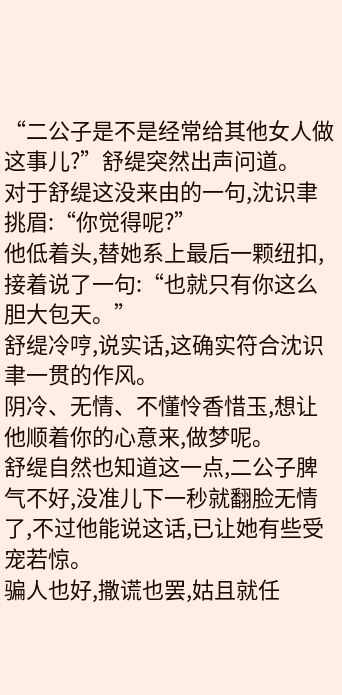“二公子是不是经常给其他女人做这事儿?”舒缇突然出声问道。
对于舒缇这没来由的一句,沈识聿挑眉:“你觉得呢?”
他低着头,替她系上最后一颗纽扣,接着说了一句:“也就只有你这么胆大包天。”
舒缇冷哼,说实话,这确实符合沈识聿一贯的作风。
阴冷、无情、不懂怜香惜玉,想让他顺着你的心意来,做梦呢。
舒缇自然也知道这一点,二公子脾气不好,没准儿下一秒就翻脸无情了,不过他能说这话,已让她有些受宠若惊。
骗人也好,撒谎也罢,姑且就任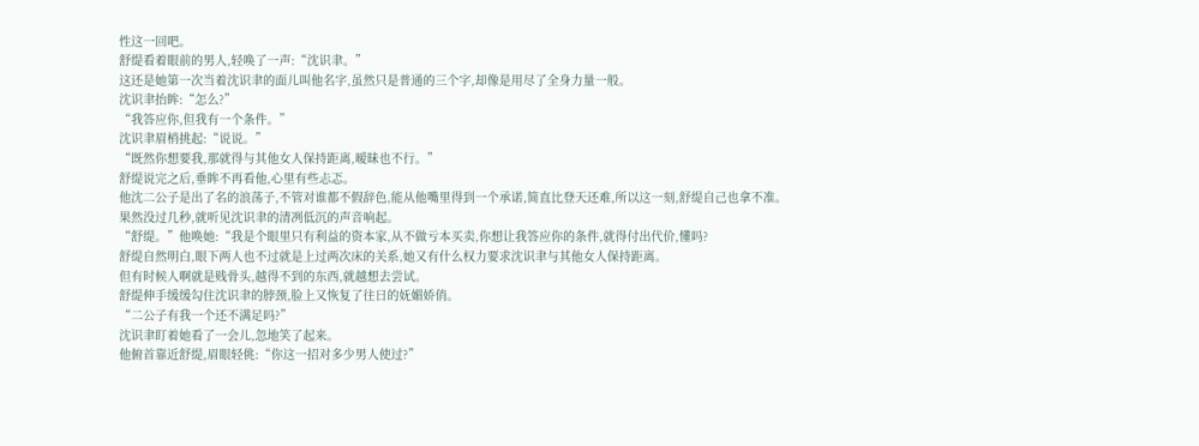性这一回吧。
舒缇看着眼前的男人,轻唤了一声:“沈识聿。”
这还是她第一次当着沈识聿的面儿叫他名字,虽然只是普通的三个字,却像是用尽了全身力量一般。
沈识聿抬眸:“怎么?”
“我答应你,但我有一个条件。”
沈识聿眉梢挑起:“说说。”
“既然你想要我,那就得与其他女人保持距离,暧昧也不行。”
舒缇说完之后,垂眸不再看他,心里有些忐忑。
他沈二公子是出了名的浪荡子,不管对谁都不假辞色,能从他嘴里得到一个承诺,简直比登天还难,所以这一刻,舒缇自己也拿不准。
果然没过几秒,就听见沈识聿的清冽低沉的声音响起。
“舒缇。”他唤她:“我是个眼里只有利益的资本家,从不做亏本买卖,你想让我答应你的条件,就得付出代价,懂吗?
舒缇自然明白,眼下两人也不过就是上过两次床的关系,她又有什么权力要求沈识聿与其他女人保持距离。
但有时候人啊就是贱骨头,越得不到的东西,就越想去尝试。
舒缇伸手缓缓勾住沈识聿的脖颈,脸上又恢复了往日的妩媚娇俏。
“二公子有我一个还不满足吗?”
沈识聿盯着她看了一会儿,忽地笑了起来。
他俯首靠近舒缇,眉眼轻佻:“你这一招对多少男人使过?”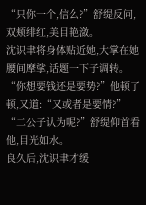“只你一个,信么?”舒缇反问,双颊绯红,美目艳潋。
沈识聿将身体贴近她,大掌在她腰间摩挲,话题一下子调转。
“你想要钱还是要势?”他顿了顿,又道:“又或者是要情?”
“二公子认为呢?”舒缇仰首看他,目光如水。
良久后,沈识聿才缓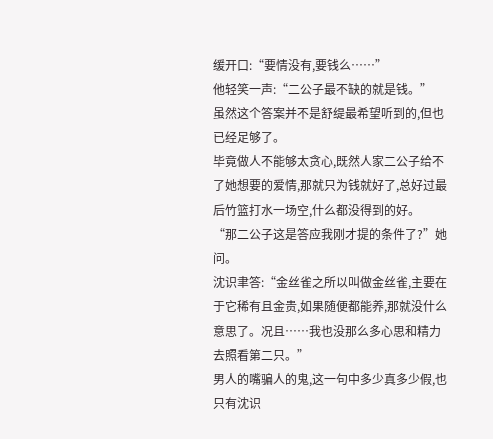缓开口:“要情没有,要钱么……”
他轻笑一声:“二公子最不缺的就是钱。”
虽然这个答案并不是舒缇最希望听到的,但也已经足够了。
毕竟做人不能够太贪心,既然人家二公子给不了她想要的爱情,那就只为钱就好了,总好过最后竹篮打水一场空,什么都没得到的好。
“那二公子这是答应我刚才提的条件了?”她问。
沈识聿答:“金丝雀之所以叫做金丝雀,主要在于它稀有且金贵,如果随便都能养,那就没什么意思了。况且……我也没那么多心思和精力去照看第二只。”
男人的嘴骗人的鬼,这一句中多少真多少假,也只有沈识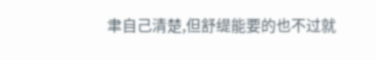聿自己清楚,但舒缇能要的也不过就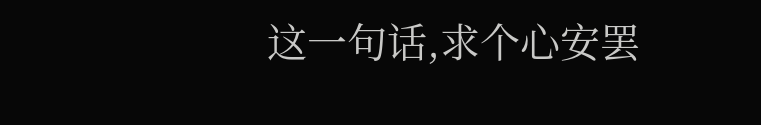这一句话,求个心安罢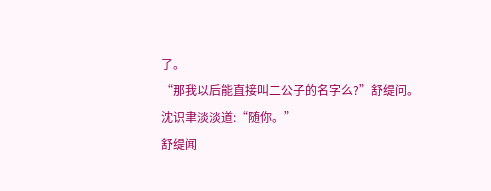了。
“那我以后能直接叫二公子的名字么?”舒缇问。
沈识聿淡淡道:“随你。”
舒缇闻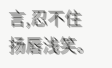言,忍不住扬唇浅笑。